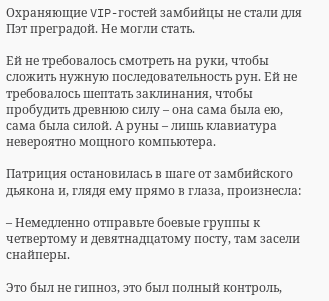Охраняющие VIP-гостей замбийцы не стали для Пэт преградой. Не могли стать.

Ей не требовалось смотреть на руки, чтобы сложить нужную последовательность рун. Ей не требовалось шептать заклинания, чтобы пробудить древнюю силу – она сама была ею, сама была силой. А руны – лишь клавиатура невероятно мощного компьютера.

Патриция остановилась в шаге от замбийского дьякона и, глядя ему прямо в глаза, произнесла:

– Немедленно отправьте боевые группы к четвертому и девятнадцатому посту, там засели снайперы.

Это был не гипноз, это был полный контроль,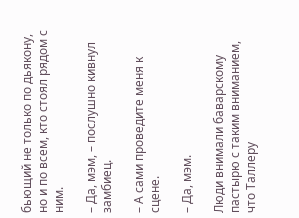бьющий не только по дьякону, но и по всем, кто стоял рядом с ним.

– Да, мэм, – послушно кивнул замбиец.

– А сами проведите меня к сцене.

– Да, мэм.

Люди внимали баварскому пастырю с таким вниманием, что Таллеру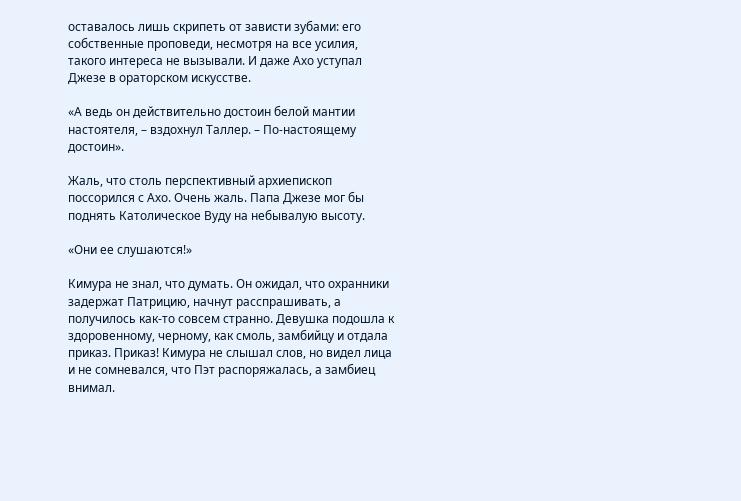оставалось лишь скрипеть от зависти зубами: его собственные проповеди, несмотря на все усилия, такого интереса не вызывали. И даже Ахо уступал Джезе в ораторском искусстве.

«А ведь он действительно достоин белой мантии настоятеля, – вздохнул Таллер. – По-настоящему достоин».

Жаль, что столь перспективный архиепископ поссорился с Ахо. Очень жаль. Папа Джезе мог бы поднять Католическое Вуду на небывалую высоту.

«Они ее слушаются!»

Кимура не знал, что думать. Он ожидал, что охранники задержат Патрицию, начнут расспрашивать, а получилось как-то совсем странно. Девушка подошла к здоровенному, черному, как смоль, замбийцу и отдала приказ. Приказ! Кимура не слышал слов, но видел лица и не сомневался, что Пэт распоряжалась, а замбиец внимал.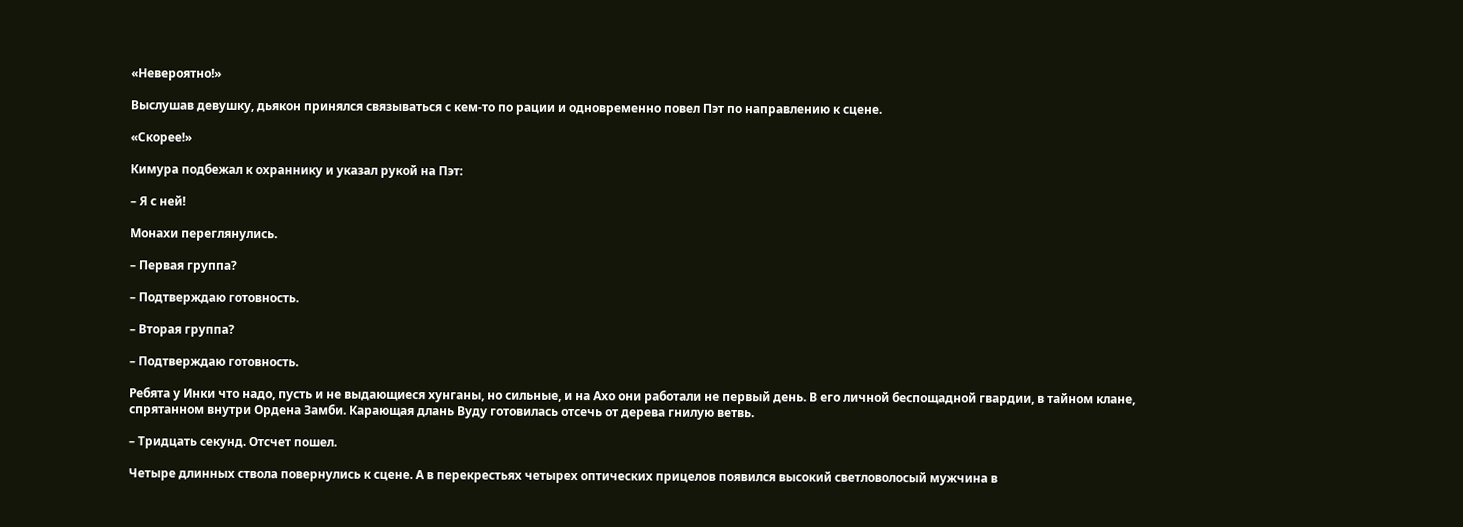«Невероятно!»

Выслушав девушку, дьякон принялся связываться с кем-то по рации и одновременно повел Пэт по направлению к сцене.

«Скорее!»

Кимура подбежал к охраннику и указал рукой на Пэт:

– Я с ней!

Монахи переглянулись.

– Первая группа?

– Подтверждаю готовность.

– Вторая группа?

– Подтверждаю готовность.

Ребята у Инки что надо, пусть и не выдающиеся хунганы, но сильные, и на Ахо они работали не первый день. В его личной беспощадной гвардии, в тайном клане, спрятанном внутри Ордена Замби. Карающая длань Вуду готовилась отсечь от дерева гнилую ветвь.

– Тридцать секунд. Отсчет пошел.

Четыре длинных ствола повернулись к сцене. А в перекрестьях четырех оптических прицелов появился высокий светловолосый мужчина в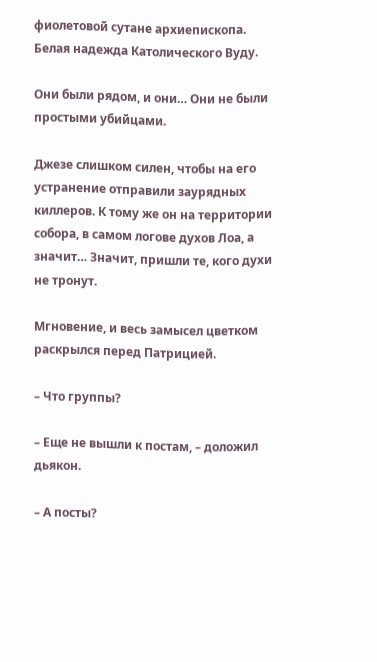фиолетовой сутане архиепископа. Белая надежда Католического Вуду.

Они были рядом, и они… Они не были простыми убийцами.

Джезе слишком силен, чтобы на его устранение отправили заурядных киллеров. К тому же он на территории собора, в самом логове духов Лоа, а значит… Значит, пришли те, кого духи не тронут.

Мгновение, и весь замысел цветком раскрылся перед Патрицией.

– Что группы?

– Еще не вышли к постам, – доложил дьякон.

– А посты?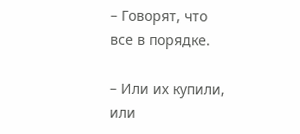– Говорят, что все в порядке.

– Или их купили, или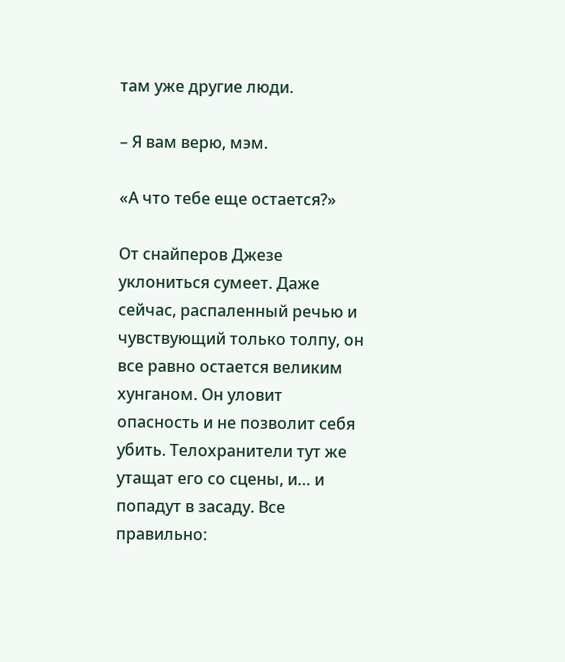там уже другие люди.

– Я вам верю, мэм.

«А что тебе еще остается?»

От снайперов Джезе уклониться сумеет. Даже сейчас, распаленный речью и чувствующий только толпу, он все равно остается великим хунганом. Он уловит опасность и не позволит себя убить. Телохранители тут же утащат его со сцены, и… и попадут в засаду. Все правильно: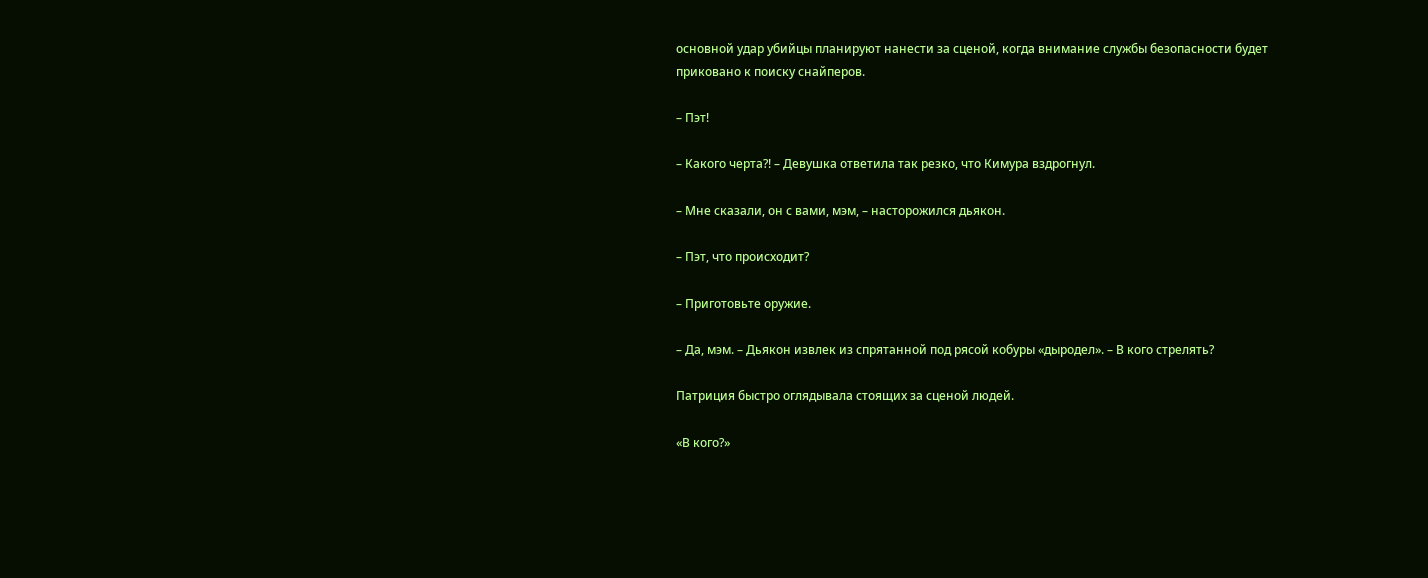основной удар убийцы планируют нанести за сценой, когда внимание службы безопасности будет приковано к поиску снайперов.

– Пэт!

– Какого черта?! – Девушка ответила так резко, что Кимура вздрогнул.

– Мне сказали, он с вами, мэм, – насторожился дьякон.

– Пэт, что происходит?

– Приготовьте оружие.

– Да, мэм. – Дьякон извлек из спрятанной под рясой кобуры «дыродел». – В кого стрелять?

Патриция быстро оглядывала стоящих за сценой людей.

«В кого?»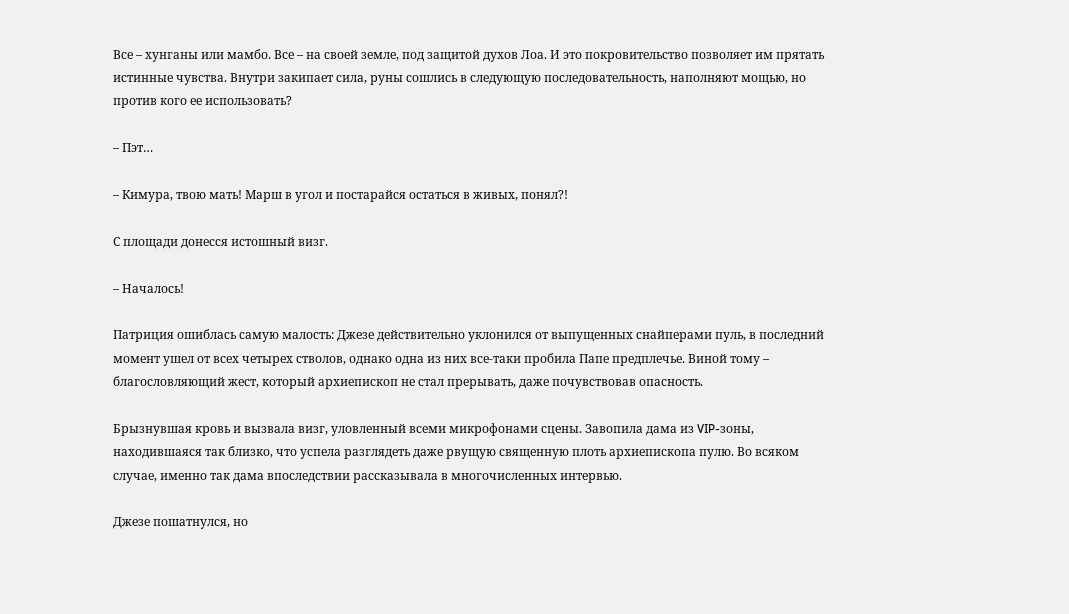Все – хунганы или мамбо. Все – на своей земле, под защитой духов Лоа. И это покровительство позволяет им прятать истинные чувства. Внутри закипает сила, руны сошлись в следующую последовательность, наполняют мощью, но против кого ее использовать?

– Пэт…

– Кимура, твою мать! Марш в угол и постарайся остаться в живых, понял?!

С площади донесся истошный визг.

– Началось!

Патриция ошиблась самую малость: Джезе действительно уклонился от выпущенных снайперами пуль, в последний момент ушел от всех четырех стволов, однако одна из них все-таки пробила Папе предплечье. Виной тому – благословляющий жест, который архиепископ не стал прерывать, даже почувствовав опасность.

Брызнувшая кровь и вызвала визг, уловленный всеми микрофонами сцены. Завопила дама из VIP-зоны, находившаяся так близко, что успела разглядеть даже рвущую священную плоть архиепископа пулю. Во всяком случае, именно так дама впоследствии рассказывала в многочисленных интервью.

Джезе пошатнулся, но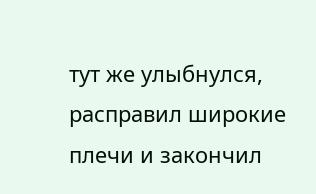тут же улыбнулся, расправил широкие плечи и закончил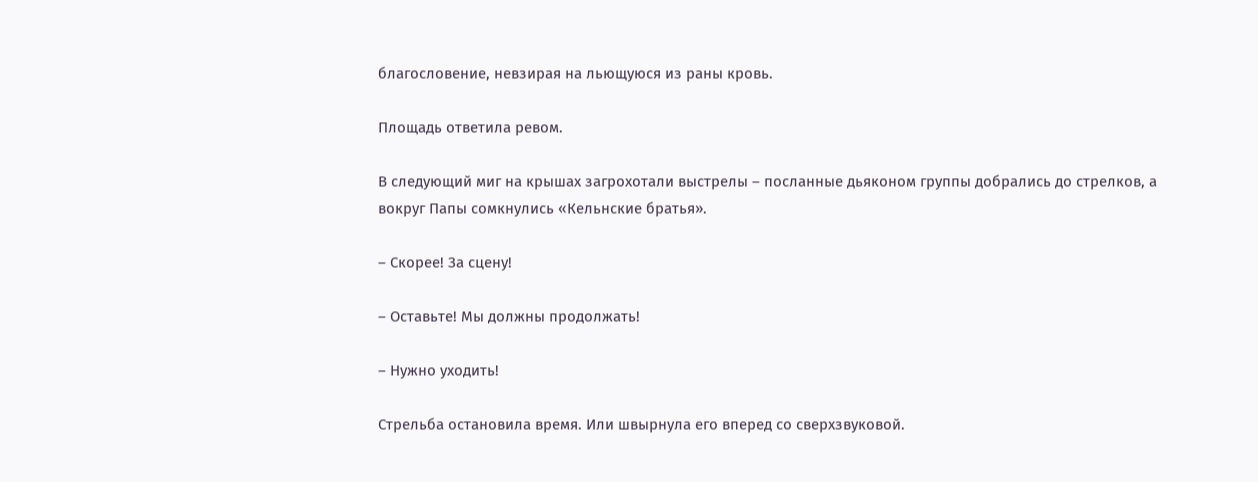благословение, невзирая на льющуюся из раны кровь.

Площадь ответила ревом.

В следующий миг на крышах загрохотали выстрелы – посланные дьяконом группы добрались до стрелков, а вокруг Папы сомкнулись «Кельнские братья».

– Скорее! За сцену!

– Оставьте! Мы должны продолжать!

– Нужно уходить!

Стрельба остановила время. Или швырнула его вперед со сверхзвуковой.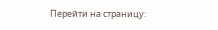Перейти на страницу: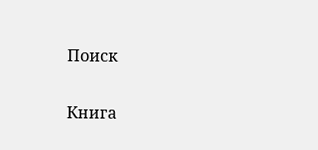Поиск

Книга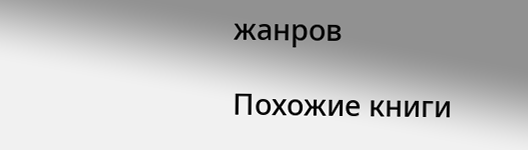жанров

Похожие книги